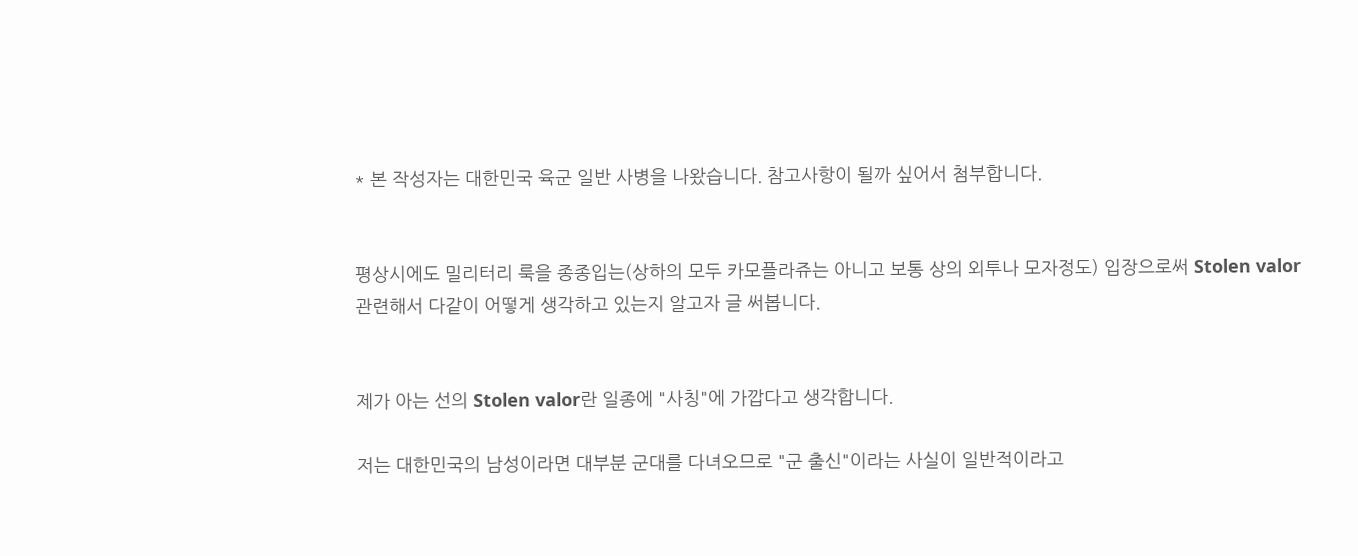* 본 작성자는 대한민국 육군 일반 사병을 나왔습니다. 참고사항이 될까 싶어서 첨부합니다.


평상시에도 밀리터리 룩을 종종입는(상하의 모두 카모플라쥬는 아니고 보통 상의 외투나 모자정도) 입장으로써 Stolen valor 관련해서 다같이 어떻게 생각하고 있는지 알고자 글 써봅니다.


제가 아는 선의 Stolen valor란 일종에 "사칭"에 가깝다고 생각합니다.

저는 대한민국의 남성이라면 대부분 군대를 다녀오므로 "군 출신"이라는 사실이 일반적이라고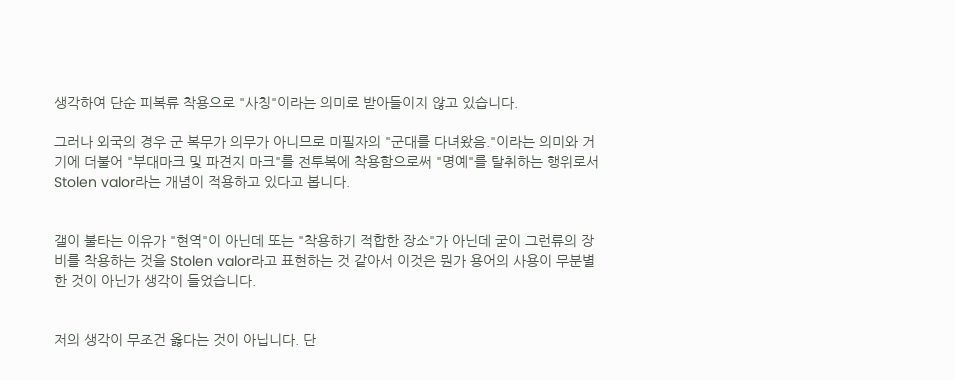생각하여 단순 피복류 착용으로 "사칭"이라는 의미로 받아들이지 않고 있습니다.

그러나 외국의 경우 군 복무가 의무가 아니므로 미필자의 "군대를 다녀왔음."이라는 의미와 거기에 더불어 "부대마크 및 파견지 마크"를 전투복에 착용함으로써 "명예"를 탈취하는 행위로서 Stolen valor라는 개념이 적용하고 있다고 봅니다.


갤이 불타는 이유가 "현역"이 아닌데 또는 "착용하기 적합한 장소"가 아닌데 굳이 그런류의 장비를 착용하는 것을 Stolen valor라고 표현하는 것 같아서 이것은 뭔가 용어의 사용이 무분별한 것이 아닌가 생각이 들었습니다.


저의 생각이 무조건 옳다는 것이 아닙니다. 단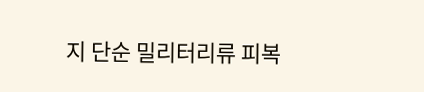지 단순 밀리터리류 피복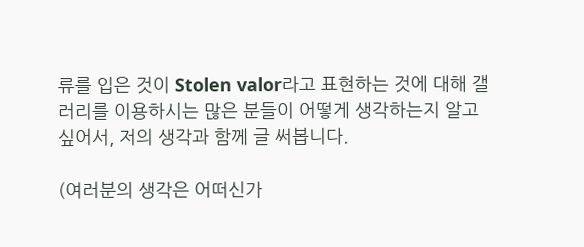류를 입은 것이 Stolen valor라고 표현하는 것에 대해 갤러리를 이용하시는 많은 분들이 어떻게 생각하는지 알고 싶어서, 저의 생각과 함께 글 써봅니다.

(여러분의 생각은 어떠신가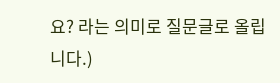요? 라는 의미로 질문글로 올립니다.)